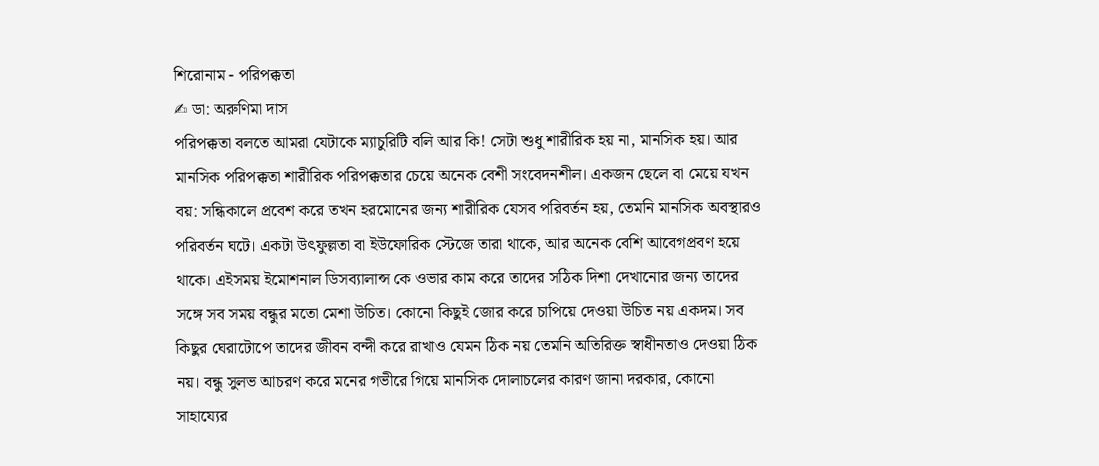শিরোনাম - পরিপক্কতা
✍ ডা: অরুণিমা দাস
পরিপক্কতা বলতে আমরা যেটাকে ম্যাচুরিটি বলি আর কি! সেটা শুধু শারীরিক হয় না, মানসিক হয়। আর মানসিক পরিপক্কতা শারীরিক পরিপক্কতার চেয়ে অনেক বেশী সংবেদনশীল। একজন ছেলে বা মেয়ে যখন বয়: সন্ধিকালে প্রবেশ করে তখন হরমোনের জন্য শারীরিক যেসব পরিবর্তন হয়, তেমনি মানসিক অবস্থারও পরিবর্তন ঘটে। একটা উৎফুল্লতা বা ইউফোরিক স্টেজে তারা থাকে, আর অনেক বেশি আবেগপ্রবণ হয়ে থাকে। এইসময় ইমোশনাল ডিসব্যালান্স কে ওভার কাম করে তাদের সঠিক দিশা দেখানোর জন্য তাদের সঙ্গে সব সময় বন্ধুর মতো মেশা উচিত। কোনো কিছুই জোর করে চাপিয়ে দেওয়া উচিত নয় একদম। সব কিছুর ঘেরাটোপে তাদের জীবন বন্দী করে রাখাও যেমন ঠিক নয় তেমনি অতিরিক্ত স্বাধীনতাও দেওয়া ঠিক নয়। বন্ধু সুলভ আচরণ করে মনের গভীরে গিয়ে মানসিক দোলাচলের কারণ জানা দরকার, কোনো সাহায্যের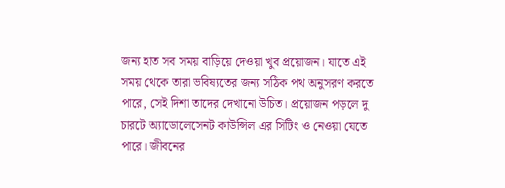জন্য হাত সব সময় বাড়িয়ে দেওয়া খুব প্রয়োজন। যাতে এই সময় থেকে তারা ভবিষ্যতের জন্য সঠিক পথ অনুসরণ করতে পারে, সেই দিশা তাদের দেখানো উচিত। প্রয়োজন পড়লে দু চারটে অ্যাডোলেসেনট কাউন্সিল এর সিটিং ও নেওয়া যেতে পারে। জীবনের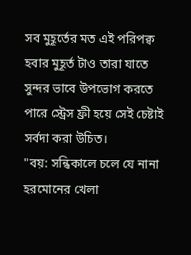সব মুহূর্তের মত এই পরিপক্ব হবার মুহূর্ত টাও তারা যাতে সুন্দর ভাবে উপভোগ করতে পারে স্ট্রেস ফ্রী হয়ে সেই চেষ্টাই সর্বদা করা উচিত।
"বয়: সন্ধিকালে চলে যে নানা হরমোনের খেলা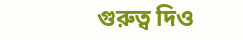গুরুত্ব দিও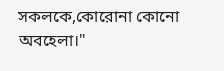সকলকে,কোরোনা কোনো অবহেলা।"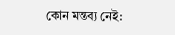কোন মন্তব্য নেই: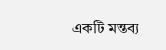একটি মন্তব্য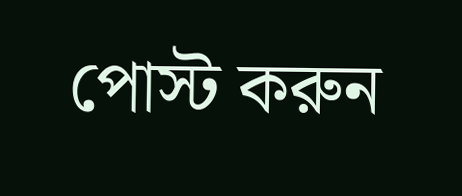পোস্ট করুন